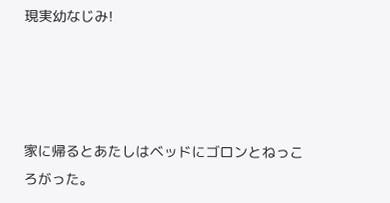現実幼なじみ!




家に帰るとあたしはベッドにゴロンとねっころがった。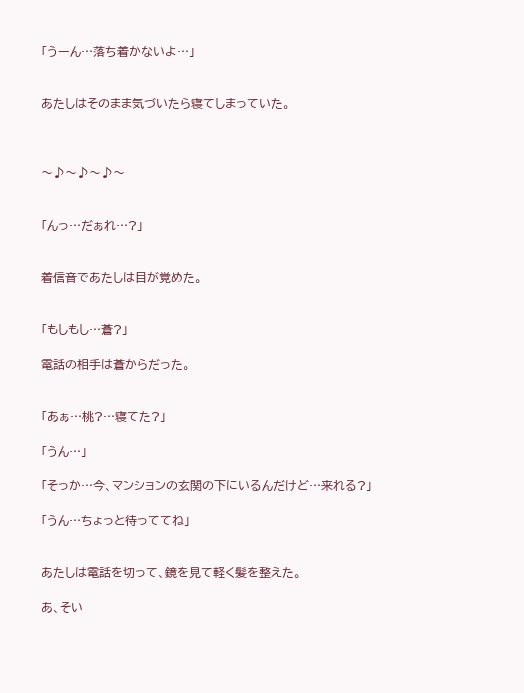「うーん…落ち着かないよ…」


あたしはそのまま気づいたら寝てしまっていた。



〜♪〜♪〜♪〜


「んっ…だぁれ…?」


着信音であたしは目が覚めた。


「もしもし…蒼?」

電話の相手は蒼からだった。


「あぁ…桃?…寝てた?」

「うん…」

「そっか…今、マンションの玄関の下にいるんだけど…来れる?」

「うん…ちょっと待っててね」


あたしは電話を切って、鏡を見て軽く髪を整えた。

あ、そい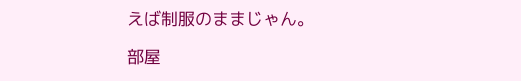えば制服のままじゃん。

部屋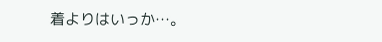着よりはいっか…。